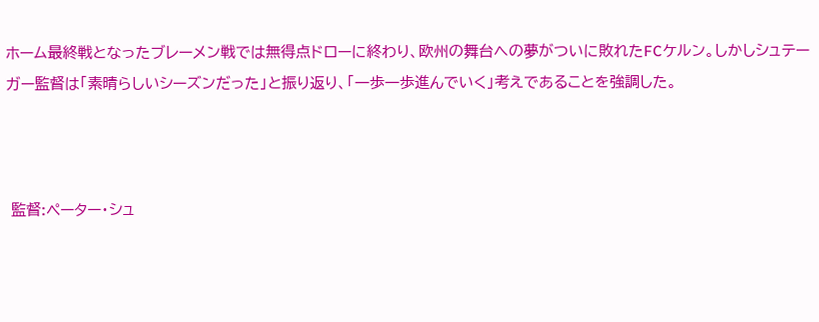ホーム最終戦となったブレーメン戦では無得点ドローに終わり、欧州の舞台への夢がついに敗れたFCケルン。しかしシュテーガー監督は「素晴らしいシーズンだった」と振り返り、「一歩一歩進んでいく」考えであることを強調した。



 監督:ペーター・シュ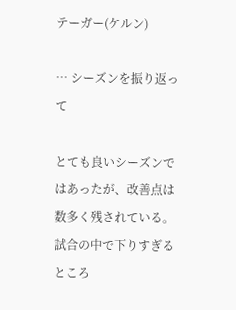テーガー(ケルン)

… シーズンを振り返って

とても良いシーズンではあったが、改善点は数多く残されている。試合の中で下りすぎるところ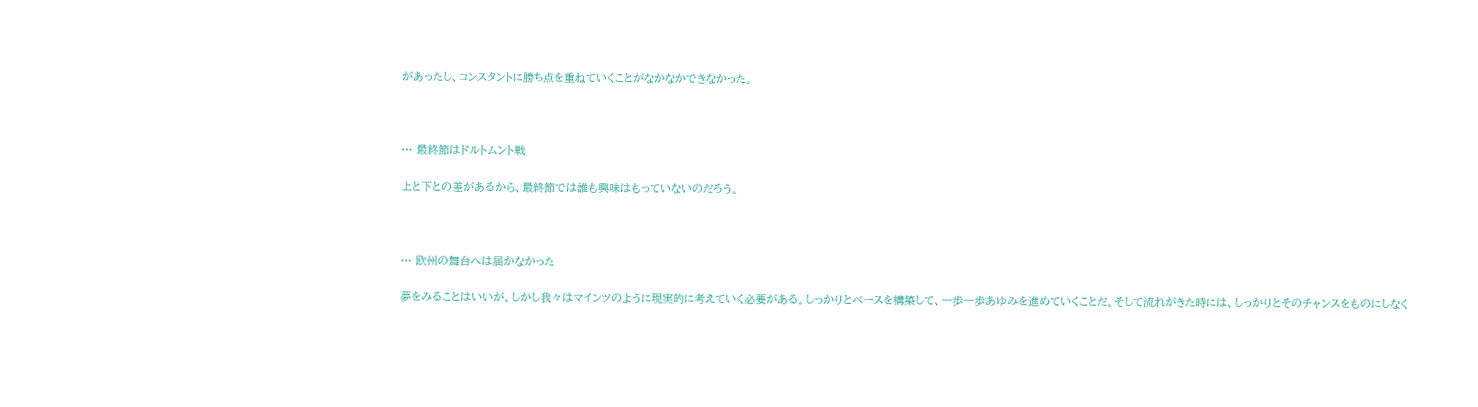があったし、コンスタントに勝ち点を重ねていくことがなかなかできなかった。



… 最終節はドルトムント戦

上と下との差があるから、最終節では誰も興味はもっていないのだろう。



… 欧州の舞台へは届かなかった

夢をみることはいいが、しかし我々はマインツのように現実的に考えていく必要がある。しっかりとベースを構築して、一歩一歩あゆみを進めていくことだ。そして流れがきた時には、しっかりとそのチャンスをものにしなく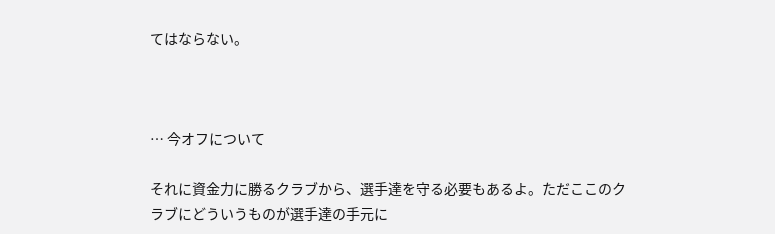てはならない。



… 今オフについて

それに資金力に勝るクラブから、選手達を守る必要もあるよ。ただここのクラブにどういうものが選手達の手元に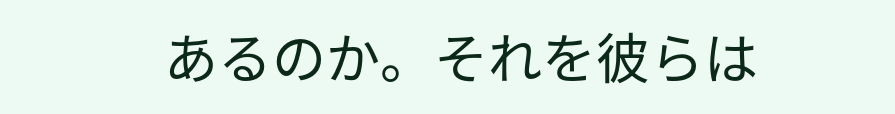あるのか。それを彼らは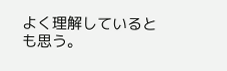よく理解しているとも思う。